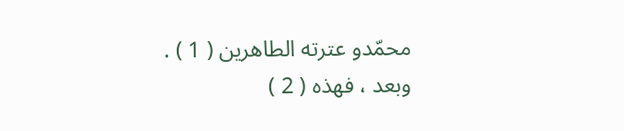محمّدو عترته الطاهرين ( 1 ) .
وبعد ، فهذه ( 2 )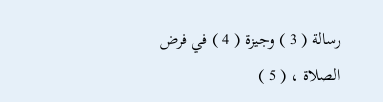رسالة ( 3 ) وجيزة ( 4 ) في فرض الصلاة ، ( 5 )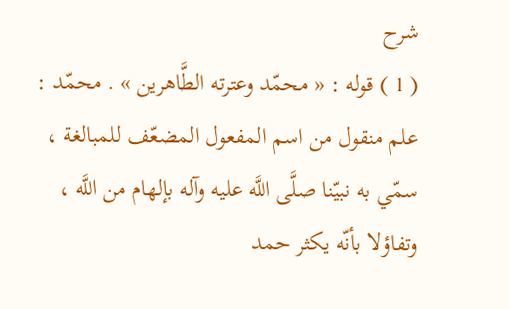شرح
( 1 ) قوله : « محمّد وعترته الطَّاهرين » . محمّد : علم منقول من اسم المفعول المضعّف للمبالغة ، سمّي به نبيّنا صلَّى اللَّه عليه وآله بإلهام من اللَّه ، وتفاؤلا بأنّه يكثر حمد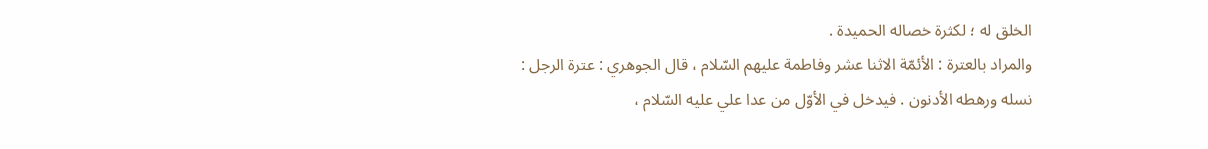الخلق له ؛ لكثرة خصاله الحميدة .
والمراد بالعترة : الأئمّة الاثنا عشر وفاطمة عليهم السّلام ، قال الجوهري : عترة الرجل :
نسله ورهطه الأدنون . فيدخل في الأوّل من عدا علي عليه السّلام ،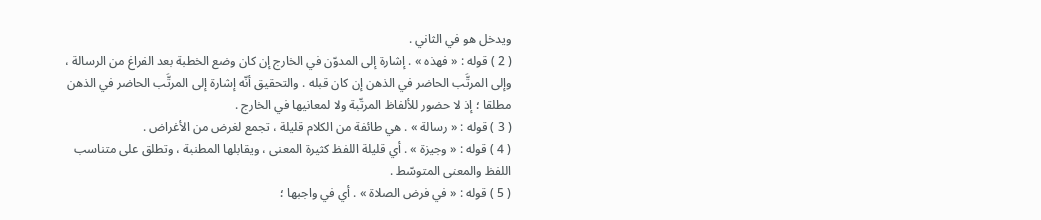ويدخل هو في الثاني .
( 2 ) قوله : « فهذه » . إشارة إلى المدوّن في الخارج إن كان وضع الخطبة بعد الفراغ من الرسالة ، وإلى المرتَّب الحاضر في الذهن إن كان قبله . والتحقيق أنّه إشارة إلى المرتَّب الحاضر في الذهن مطلقا ؛ إذ لا حضور للألفاظ المرتّبة ولا لمعانيها في الخارج .
( 3 ) قوله : « رسالة » . هي طائفة من الكلام قليلة ، تجمع لغرض من الأغراض .
( 4 ) قوله : « وجيزة » . أي قليلة اللفظ كثيرة المعنى ، ويقابلها المطنبة ، وتطلق على متناسب اللفظ والمعنى المتوسّط .
( 5 ) قوله : « في فرض الصلاة » . أي في واجبها ؛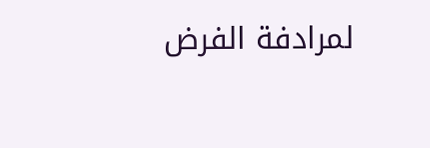لمرادفة الفرض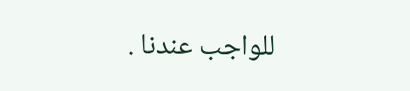للواجب عندنا .